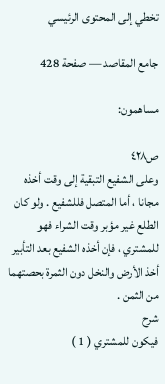تخطي إلى المحتوى الرئيسي

جامع المقاصد — صفحة 428

مساهمون:

ص٤٢٨
وعلى الشفيع التبقية إلى وقت أخذه مجانا ، أما المتصل فللشفيع . ولو كان الطلع غير مؤبر وقت الشراء فهو للمشتري ، فإن أخذه الشفيع بعد التأبير أخذ الأرض والنخل دون الثمرة بحصتهما من الثمن .
شرح
فيكون للمشتري ( 1 )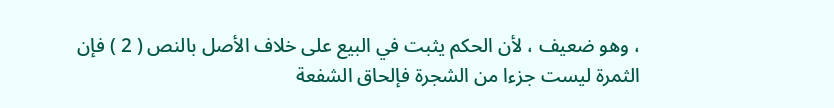، وهو ضعيف ، لأن الحكم يثبت في البيع على خلاف الأصل بالنص ( 2 ) فإن الثمرة ليست جزءا من الشجرة فإلحاق الشفعة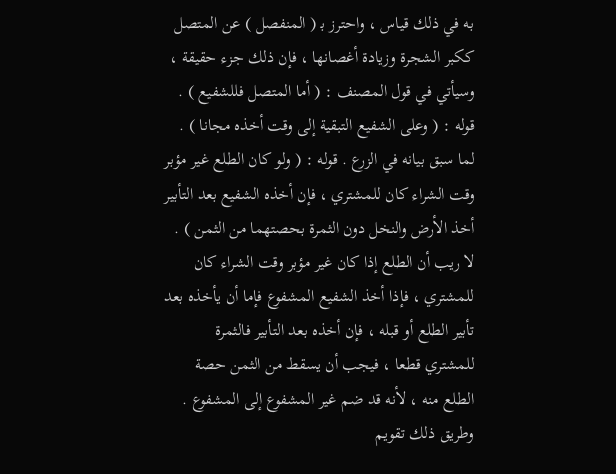به في ذلك قياس ، واحترز ب‍ ( المنفصل ) عن المتصل ككبر الشجرة وزيادة أغصانها ، فإن ذلك جزء حقيقة ، وسيأتي في قول المصنف : ( أما المتصل فللشفيع ) . قوله : ( وعلى الشفيع التبقية إلى وقت أخذه مجانا ) . لما سبق بيانه في الزرع . قوله : ( ولو كان الطلع غير مؤبر وقت الشراء كان للمشتري ، فإن أخذه الشفيع بعد التأبير أخذ الأرض والنخل دون الثمرة بحصتهما من الثمن ) . لا ريب أن الطلع إذا كان غير مؤبر وقت الشراء كان للمشتري ، فإذا أخذ الشفيع المشفوع فإما أن يأخذه بعد تأبير الطلع أو قبله ، فإن أخذه بعد التأبير فالثمرة للمشتري قطعا ، فيجب أن يسقط من الثمن حصة الطلع منه ، لأنه قد ضم غير المشفوع إلى المشفوع . وطريق ذلك تقويم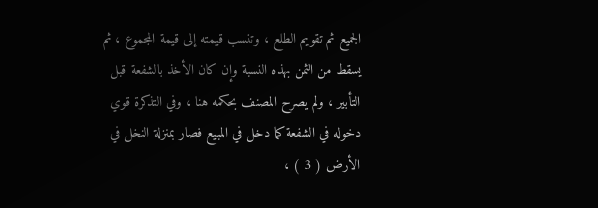الجميع ثم تقويم الطلع ، وتنسب قيمته إلى قيمة المجموع ، ثم يسقط من الثمن بهذه النسبة وإن كان الأخذ بالشفعة قبل التأبير ، ولم يصرح المصنف بحكمه هنا ، وفي التذكرة قوي دخوله في الشفعة كما دخل في المبيع فصار بمنزلة النخل في الأرض ( 3 ) ،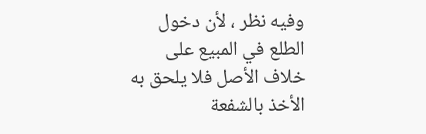وفيه نظر ، لأن دخول الطلع في المبيع على خلاف الأصل فلا يلحق به الأخذ بالشفعة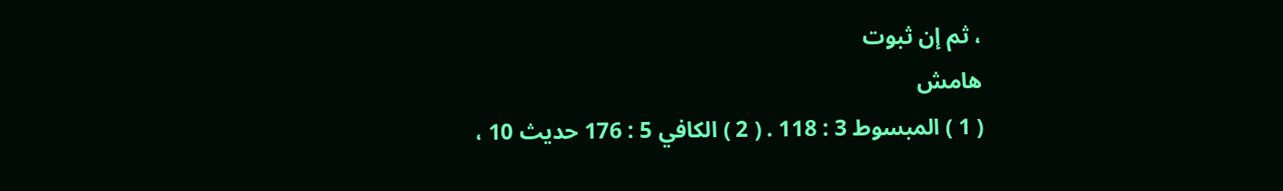، ثم إن ثبوت
هامش
( 1 ) المبسوط 3 : 118 . ( 2 ) الكافي 5 : 176 حديث 10 ،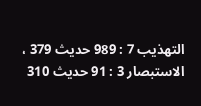التهذيب 7 : 989 حديث 379 ، الاستبصار 3 : 91 حديث 310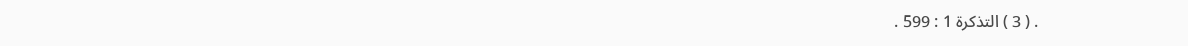. ( 3 ) التذكرة 1 : 599 .